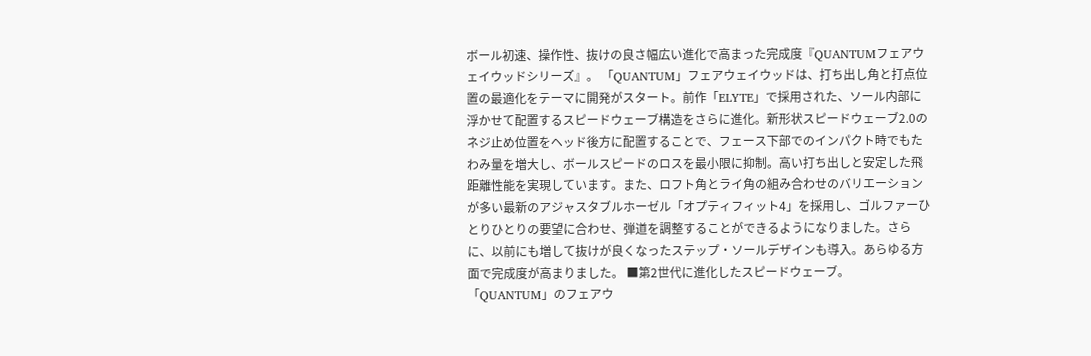ボール初速、操作性、抜けの良さ幅広い進化で高まった完成度『QUANTUMフェアウェイウッドシリーズ』。 「QUANTUM」フェアウェイウッドは、打ち出し角と打点位置の最適化をテーマに開発がスタート。前作「ELYTE」で採用された、ソール内部に浮かせて配置するスピードウェーブ構造をさらに進化。新形状スピードウェーブ2.0のネジ止め位置をヘッド後方に配置することで、フェース下部でのインパクト時でもたわみ量を増大し、ボールスピードのロスを最小限に抑制。高い打ち出しと安定した飛距離性能を実現しています。また、ロフト角とライ角の組み合わせのバリエーションが多い最新のアジャスタブルホーゼル「オプティフィット4」を採用し、ゴルファーひとりひとりの要望に合わせ、弾道を調整することができるようになりました。さらに、以前にも増して抜けが良くなったステップ・ソールデザインも導入。あらゆる方面で完成度が高まりました。 ■第2世代に進化したスピードウェーブ。「QUANTUM」のフェアウ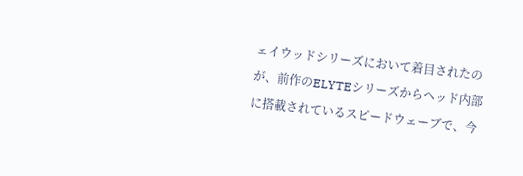ェイウッドシリーズにおいて着目されたのが、前作のELYTEシリーズからヘッド内部に搭載されているスピードウェーブで、今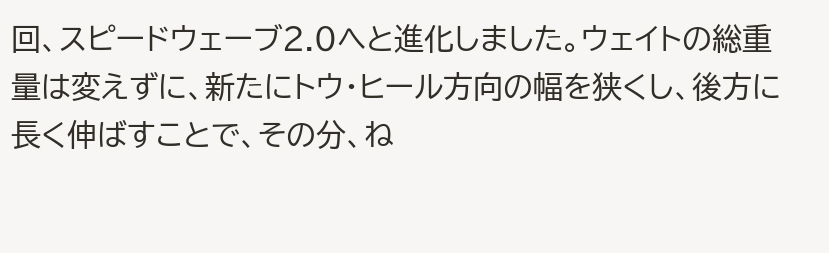回、スピードウェーブ2.0へと進化しました。ウェイトの総重量は変えずに、新たにトウ・ヒール方向の幅を狭くし、後方に長く伸ばすことで、その分、ね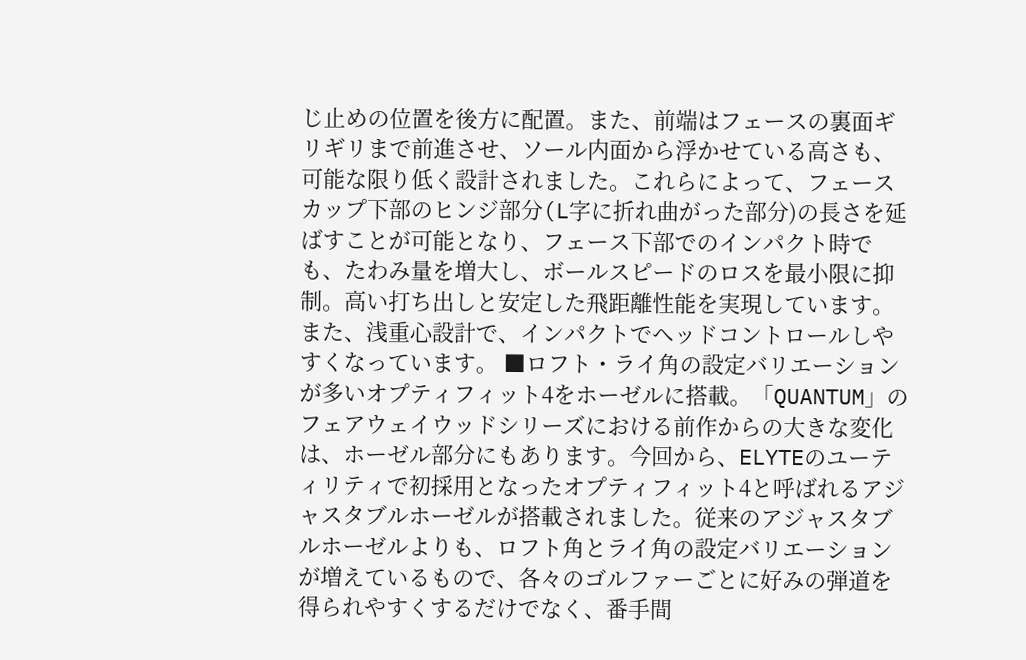じ止めの位置を後方に配置。また、前端はフェースの裏面ギリギリまで前進させ、ソール内面から浮かせている高さも、可能な限り低く設計されました。これらによって、フェースカップ下部のヒンジ部分(L字に折れ曲がった部分)の長さを延ばすことが可能となり、フェース下部でのインパクト時でも、たわみ量を増大し、ボールスピードのロスを最小限に抑制。高い打ち出しと安定した飛距離性能を実現しています。また、浅重心設計で、インパクトでヘッドコントロールしやすくなっています。 ■ロフト・ライ角の設定バリエーションが多いオプティフィット4をホーゼルに搭載。「QUANTUM」のフェアウェイウッドシリーズにおける前作からの大きな変化は、ホーゼル部分にもあります。今回から、ELYTEのユーティリティで初採用となったオプティフィット4と呼ばれるアジャスタブルホーゼルが搭載されました。従来のアジャスタブルホーゼルよりも、ロフト角とライ角の設定バリエーションが増えているもので、各々のゴルファーごとに好みの弾道を得られやすくするだけでなく、番手間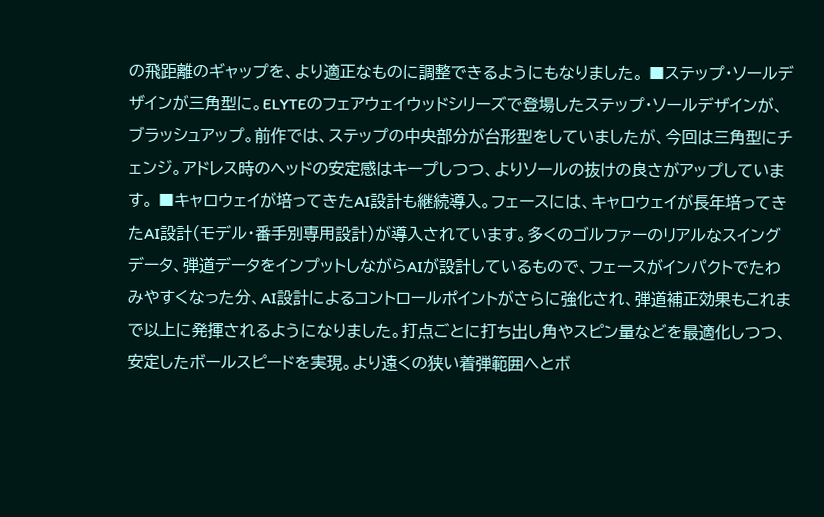の飛距離のギャップを、より適正なものに調整できるようにもなりました。 ■ステップ・ソールデザインが三角型に。ELYTEのフェアウェイウッドシリーズで登場したステップ・ソールデザインが、ブラッシュアップ。前作では、ステップの中央部分が台形型をしていましたが、今回は三角型にチェンジ。アドレス時のヘッドの安定感はキープしつつ、よりソールの抜けの良さがアップしています。 ■キャロウェイが培ってきたAI設計も継続導入。フェースには、キャロウェイが長年培ってきたAI設計(モデル・番手別専用設計)が導入されています。多くのゴルファーのリアルなスイングデータ、弾道データをインプットしながらAIが設計しているもので、フェースがインパクトでたわみやすくなった分、AI設計によるコントロールポイントがさらに強化され、弾道補正効果もこれまで以上に発揮されるようになりました。打点ごとに打ち出し角やスピン量などを最適化しつつ、安定したボールスピードを実現。より遠くの狭い着弾範囲へとボ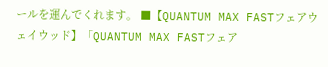ールを運んでくれます。 ■【QUANTUM MAX FASTフェアウェイウッド】「QUANTUM MAX FASTフェア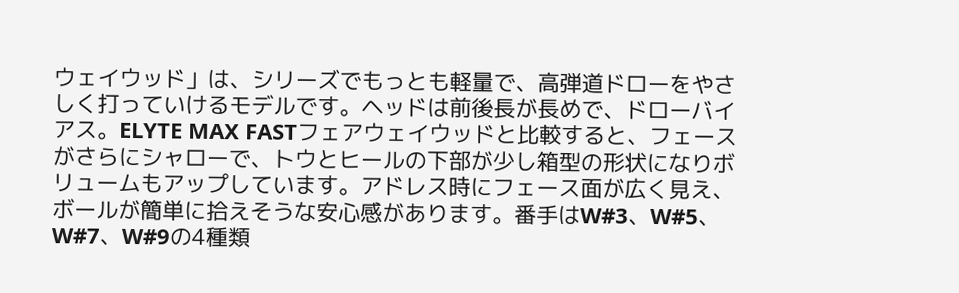ウェイウッド」は、シリーズでもっとも軽量で、高弾道ドローをやさしく打っていけるモデルです。ヘッドは前後長が長めで、ドローバイアス。ELYTE MAX FASTフェアウェイウッドと比較すると、フェースがさらにシャローで、トウとヒールの下部が少し箱型の形状になりボリュームもアップしています。アドレス時にフェース面が広く見え、ボールが簡単に拾えそうな安心感があります。番手はW#3、W#5、W#7、W#9の4種類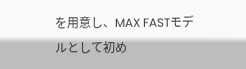を用意し、MAX FASTモデルとして初め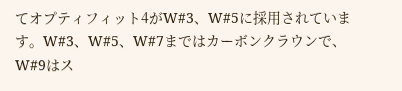てオプティフィット4がW#3、W#5に採用されています。W#3、W#5、W#7まではカーボンクラウンで、W#9はス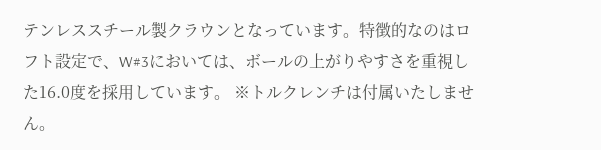テンレススチール製クラウンとなっています。特徴的なのはロフト設定で、W#3においては、ボールの上がりやすさを重視した16.0度を採用しています。 ※トルクレンチは付属いたしません。